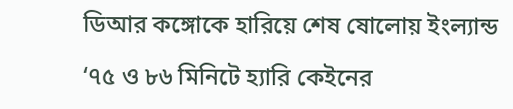ডিআর কঙ্গোকে হারিয়ে শেষ ষোলোয় ইংল্যান্ড

‘৭৫ ও ৮৬ মিনিটে হ্যারি কেইনের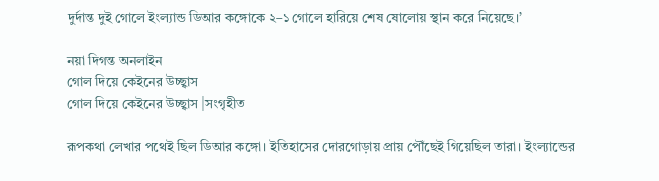দুর্দান্ত দুই গোলে ইংল্যান্ড ডিআর কঙ্গোকে ২–১ গোলে হারিয়ে শেষ ষোলোয় স্থান করে নিয়েছে।’

নয়া দিগন্ত অনলাইন
গোল দিয়ে কেইনের উচ্ছ্বাস
গোল দিয়ে কেইনের উচ্ছ্বাস |সংগৃহীত

রূপকথা লেখার পথেই ছিল ডিআর কঙ্গো। ইতিহাসের দোরগোড়ায় প্রায় পৌঁছেই গিয়েছিল তারা। ইংল্যান্ডের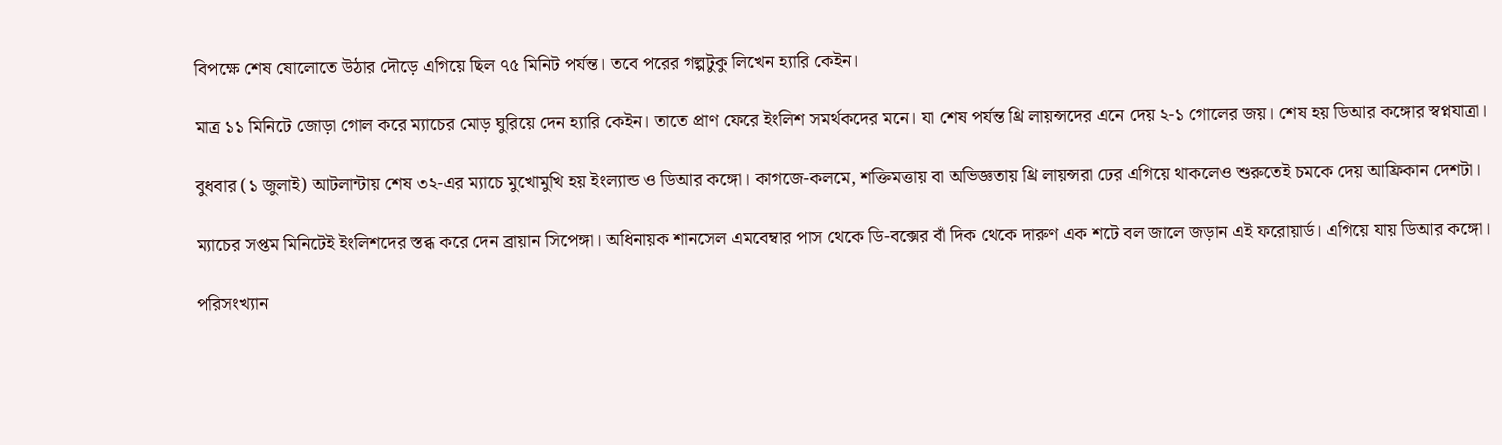বিপক্ষে শেষ ষোলোতে উঠার দৌড়ে এগিয়ে ছিল ৭৫ মিনিট পর্যন্ত। তবে পরের গল্পটুকু লিখেন হ্যারি কেইন।

মাত্র ১১ মিনিটে জোড়া গোল করে ম্যাচের মোড় ঘুরিয়ে দেন হ্যারি কেইন। তাতে প্রাণ ফেরে ইংলিশ সমর্থকদের মনে। যা শেষ পর্যন্ত থ্রি লায়ন্সদের এনে দেয় ২-১ গোলের জয়। শেষ হয় ডিআর কঙ্গোর স্বপ্নযাত্রা।

বুধবার (১ জুলাই) আটলান্টায় শেষ ৩২-এর ম্যাচে মুখোমুখি হয় ইংল্যান্ড ও ডিআর কঙ্গো। কাগজে-কলমে, শক্তিমত্তায় বা অভিজ্ঞতায় থ্রি লায়ন্সরা ঢের এগিয়ে থাকলেও শুরুতেই চমকে দেয় আফ্রিকান দেশটা।

ম্যাচের সপ্তম মিনিটেই ইংলিশদের স্তব্ধ করে দেন ব্রায়ান সিপেঙ্গা। অধিনায়ক শানসেল এমবেম্বার পাস থেকে ডি-বক্সের বাঁ দিক থেকে দারুণ এক শটে বল জালে জড়ান এই ফরোয়ার্ড। এগিয়ে যায় ডিআর কঙ্গো।

পরিসংখ্যান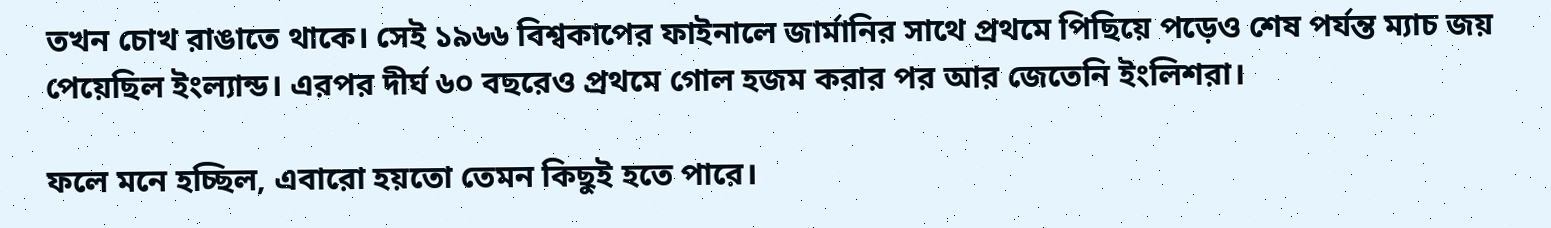তখন চোখ রাঙাতে থাকে। সেই ১৯৬৬ বিশ্বকাপের ফাইনালে জার্মানির সাথে প্রথমে পিছিয়ে পড়েও শেষ পর্যন্ত ম্যাচ জয় পেয়েছিল ইংল্যান্ড। এরপর দীর্ঘ ৬০ বছরেও প্রথমে গোল হজম করার পর আর জেতেনি ইংলিশরা।

ফলে মনে হচ্ছিল, এবারো হয়তো তেমন কিছুই হতে পারে।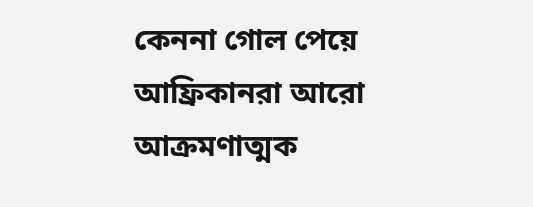কেননা গোল পেয়ে আফ্রিকানরা আরো আক্রমণাত্মক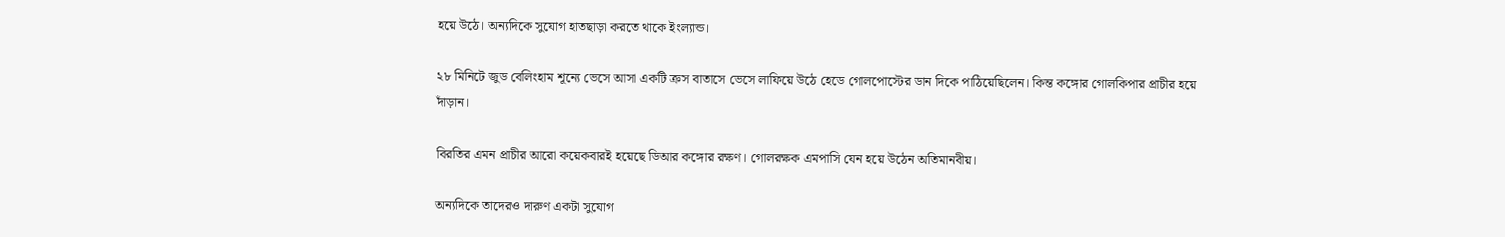হয়ে উঠে। অন্যদিকে সুযোগ হাতছাড়া করতে থাকে ইংল্যান্ড।

২৮ মিনিটে জুড বেলিংহাম শূন্যে ভেসে আসা একটি ক্রস বাতাসে ভেসে লাফিয়ে উঠে হেডে গোলপোস্টের ডান দিকে পাঠিয়েছিলেন। কিন্ত কঙ্গোর গোলকিপার প্রাচীর হয়ে দাঁড়ান।

বিরতির এমন প্রাচীর আরো কয়েকবারই হয়েছে ডিআর কঙ্গোর রক্ষণ। গোলরক্ষক এমপাসি যেন হয়ে উঠেন অতিমানবীয়।

অন্যদিকে তাদেরও দারুণ একটা সুযোগ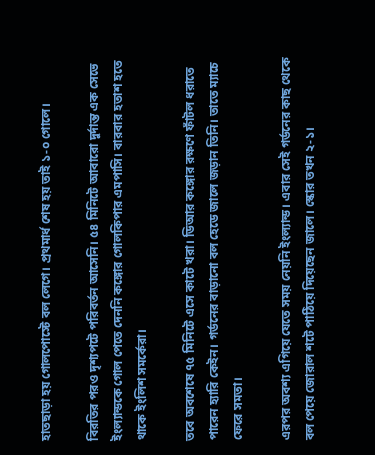হাতছাড়া হয় গোলপোস্টে বল লেগে। প্রথমার্ধ শেষ হয় তাই ১-০ গোলে।

বিরতির পরও দৃশ্যপটে পরিবর্তন আসেনি। ৫৪ মিনিটে আবারো দুর্দান্ত এক সেভে ইংল্যান্ডকে গোল পেতে দেননি কঙ্গোর গোলকিপার এমপাসি। বারবার হতাশ হতে থাকে ইংলিশ সমর্কেরা।

তবে অবশেষে ৭৫ মিনিটে এসে কাটে খরা। ডিআর কঙ্গোর রক্ষণে ফাঁটল ধরাতে পারেন হ্যারি কেইন। গর্ডনের বাড়ানো বল হেডে জালে জড়ান তিনি। তাতে ম্যাচে ফেরে সমতা।

এরপর অবশ্য এগিয়ে যেতে সময় নেয়নি ইংল্যান্ড। এবার সেই গর্ডনের কাছ থেকে বল পেয়ে জোরাল শটে পাঠিয়ে দিয়েছেন জালে। স্কোর তখন ২-১।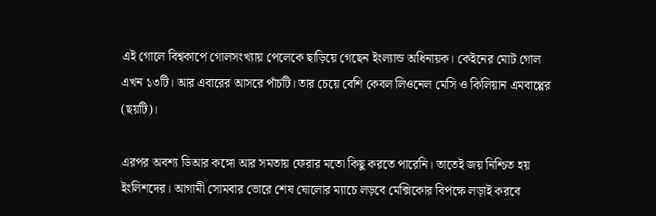এই গোলে বিশ্বকাপে গোলসংখ্যায় পেলেকে ছাড়িয়ে গেছেন ইংল্যান্ড অধিনায়ক। কেইনের মোট গোল এখন ১৩টি। আর এবারের আসরে পাঁচটি। তার চেয়ে বেশি কেবল লিওনেল মেসি ও কিলিয়ান এমবাপ্পের (ছয়টি)।

এরপর অবশ্য ডিআর কঙ্গো আর সমতায় ফেরার মতো কিছু করতে পারেনি। তাতেই জয় নিশ্চিত হয় ইংলিশদের। আগামী সোমবার ভোরে শেষ ষোলোর ম্যাচে লড়বে মেক্সিকোর বিপক্ষে লড়াই করবে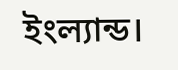ইংল্যান্ড।